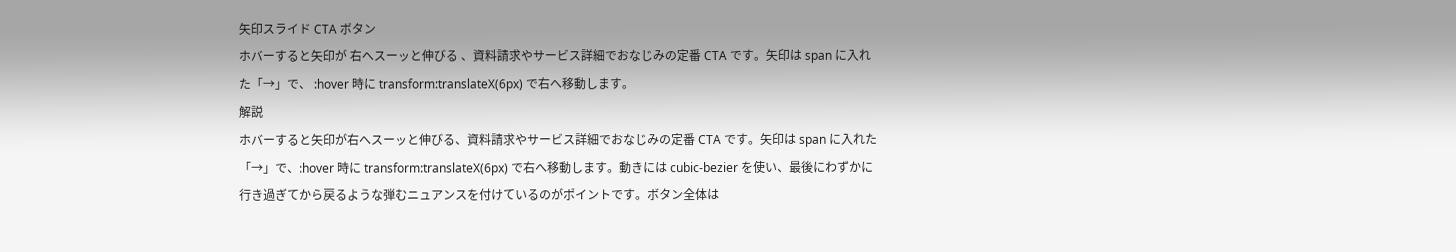矢印スライド CTA ボタン
ホバーすると矢印が 右へスーッと伸びる 、資料請求やサービス詳細でおなじみの定番 CTA です。矢印は span に入れた「→」で、 :hover 時に transform:translateX(6px) で右へ移動します。
解説
ホバーすると矢印が右へスーッと伸びる、資料請求やサービス詳細でおなじみの定番 CTA です。矢印は span に入れた「→」で、:hover 時に transform:translateX(6px) で右へ移動します。動きには cubic-bezier を使い、最後にわずかに行き過ぎてから戻るような弾むニュアンスを付けているのがポイントです。ボタン全体は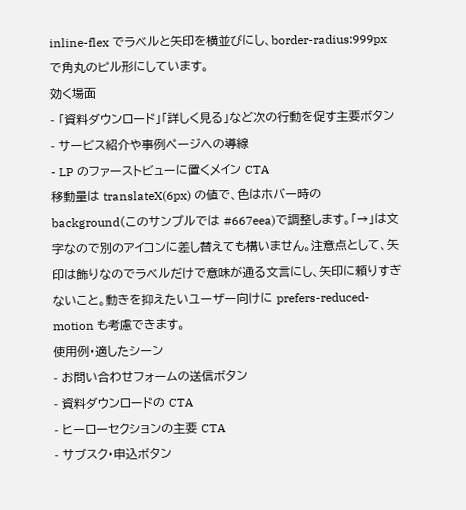inline-flex でラベルと矢印を横並びにし、border-radius:999px で角丸のピル形にしています。
効く場面
- 「資料ダウンロード」「詳しく見る」など次の行動を促す主要ボタン
- サービス紹介や事例ページへの導線
- LP のファーストビューに置くメイン CTA
移動量は translateX(6px) の値で、色はホバー時の background(このサンプルでは #667eea)で調整します。「→」は文字なので別のアイコンに差し替えても構いません。注意点として、矢印は飾りなのでラベルだけで意味が通る文言にし、矢印に頼りすぎないこと。動きを抑えたいユーザー向けに prefers-reduced-motion も考慮できます。
使用例・適したシーン
- お問い合わせフォームの送信ボタン
- 資料ダウンロードの CTA
- ヒーローセクションの主要 CTA
- サブスク・申込ボタン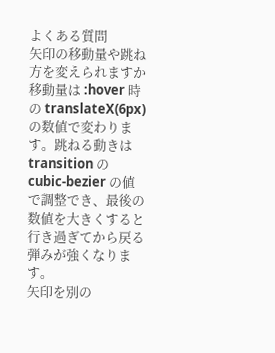よくある質問
矢印の移動量や跳ね方を変えられますか
移動量は :hover 時の translateX(6px) の数値で変わります。跳ねる動きは transition の cubic-bezier の値で調整でき、最後の数値を大きくすると行き過ぎてから戻る弾みが強くなります。
矢印を別の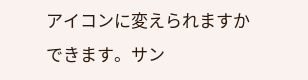アイコンに変えられますか
できます。サン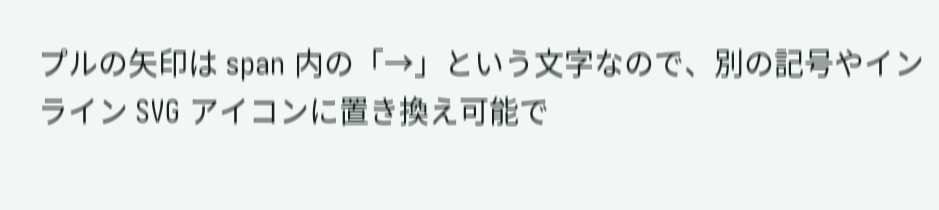プルの矢印は span 内の「→」という文字なので、別の記号やインライン SVG アイコンに置き換え可能で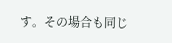す。その場合も同じ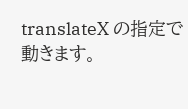translateX の指定で動きます。